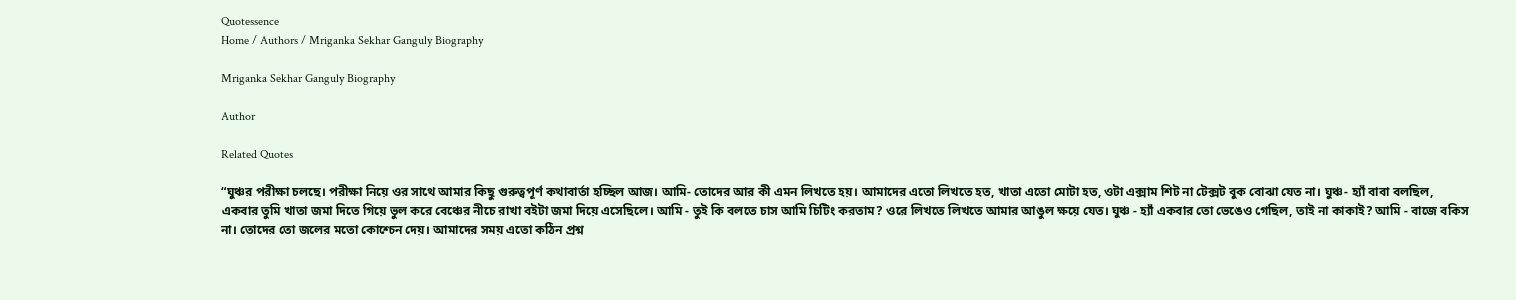Quotessence
Home / Authors / Mriganka Sekhar Ganguly Biography

Mriganka Sekhar Ganguly Biography

Author

Related Quotes

“ঘুঞ্চর পরীক্ষা চলছে। পরীক্ষা নিয়ে ওর সাথে আমার কিছু গুরুত্বপূর্ণ কথাবার্তা হচ্ছিল আজ। আমি- তোদের আর কী এমন লিখতে হয়। আমাদের এতো লিখতে হত, খাতা এতো মোটা হত, ওটা এক্সাম শিট না টেক্সট বুক বোঝা যেত না। ঘুঞ্চ- হ্যাঁ বাবা বলছিল, একবার তুমি খাতা জমা দিতে গিয়ে ভুল করে বেঞ্চের নীচে রাখা বইটা জমা দিয়ে এসেছিলে। আমি - তুই কি বলতে চাস আমি চিটিং করতাম? ওরে লিখতে লিখতে আমার আঙুল ক্ষয়ে যেত। ঘুঞ্চ - হ্যাঁ একবার তো ভেঙেও গেছিল, তাই না কাকাই? আমি - বাজে বকিস না। তোদের তো জলের মতো কোশ্চেন দেয়। আমাদের সময় এতো কঠিন প্রশ্ন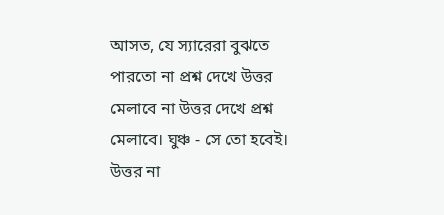আসত, যে স্যারেরা বুঝতে পারতো না প্রশ্ন দেখে উত্তর মেলাবে না উত্তর দেখে প্রশ্ন মেলাবে। ঘুঞ্চ - সে তো হবেই। উত্তর না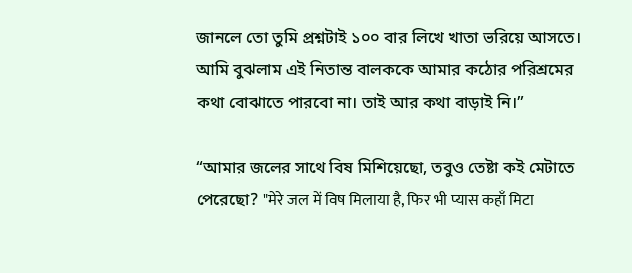জানলে তো তুমি প্রশ্নটাই ১০০ বার লিখে খাতা ভরিয়ে আসতে। আমি বুঝলাম এই নিতান্ত বালককে আমার কঠোর পরিশ্রমের কথা বোঝাতে পারবো না। তাই আর কথা বাড়াই নি।”

“আমার জলের সাথে বিষ মিশিয়েছো, তবুও তেষ্টা কই মেটাতে পেরেছো? "मेरे जल में विष मिलाया है, फिर भी प्यास कहाँ मिटा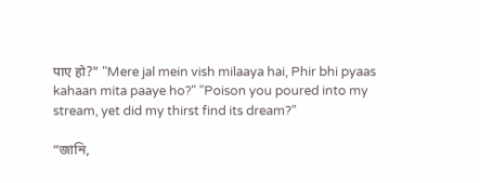पाए हो?" "Mere jal mein vish milaaya hai, Phir bhi pyaas kahaan mita paaye ho?" "Poison you poured into my stream, yet did my thirst find its dream?”

“জানি,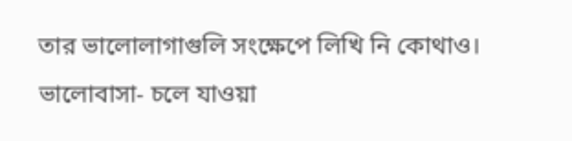তার ভালোলাগাগুলি সংক্ষেপে লিখি নি কোথাও। ভালোবাসা- চলে যাওয়া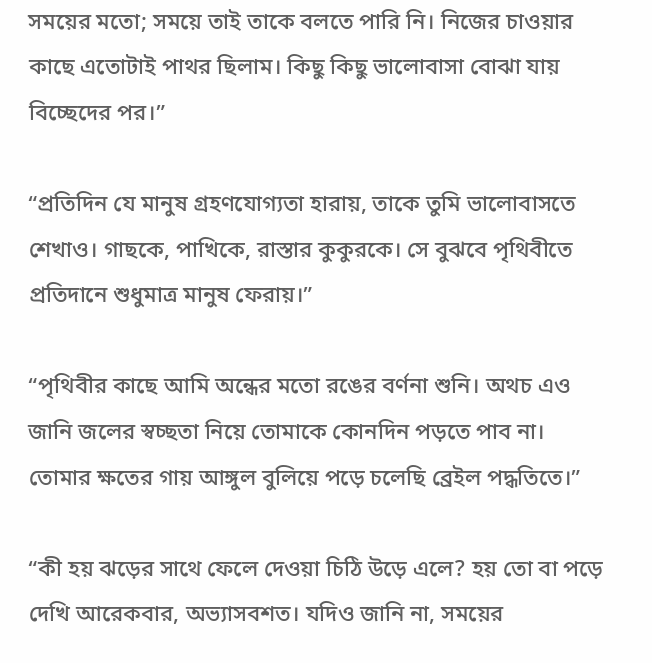সময়ের মতো; সময়ে তাই তাকে বলতে পারি নি। নিজের চাওয়ার কাছে এতোটাই পাথর ছিলাম। কিছু কিছু ভালোবাসা বোঝা যায় বিচ্ছেদের পর।”

“প্রতিদিন যে মানুষ গ্রহণযোগ্যতা হারায়, তাকে তুমি ভালোবাসতে শেখাও। গাছকে, পাখিকে, রাস্তার কুকুরকে। সে বুঝবে পৃথিবীতে প্রতিদানে শুধুমাত্র মানুষ ফেরায়।”

“পৃথিবীর কাছে আমি অন্ধের মতো রঙের বর্ণনা শুনি। অথচ এও জানি জলের স্বচ্ছতা নিয়ে তোমাকে কোনদিন পড়তে পাব না। তোমার ক্ষতের গায় আঙ্গুল বুলিয়ে পড়ে চলেছি ব্রেইল পদ্ধতিতে।”

“কী হয় ঝড়ের সাথে ফেলে দেওয়া চিঠি উড়ে এলে? হয় তো বা পড়ে দেখি আরেকবার, অভ্যাসবশত। যদিও জানি না, সময়ের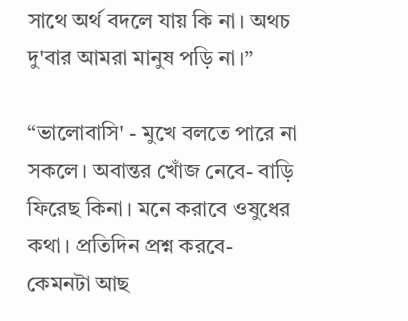সাথে অর্থ বদলে যায় কি না। অথচ দু'বার আমরা মানুষ পড়ি না।”

“ভালোবাসি' - মুখে বলতে পারে না সকলে। অবান্তর খোঁজ নেবে- বাড়ি ফিরেছ কিনা। মনে করাবে ওষুধের কথা। প্রতিদিন প্রশ্ন করবে- কেমনটা আছ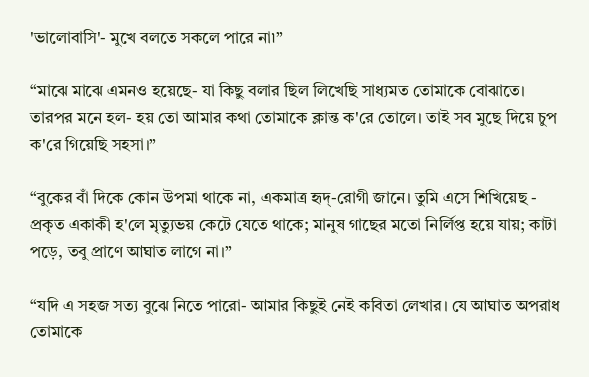'ভালোবাসি'- মুখে বলতে সকলে পারে না৷”

“মাঝে মাঝে এমনও হয়েছে- যা কিছু বলার ছিল লিখেছি সাধ্যমত তোমাকে বোঝাতে। তারপর মনে হল- হয় তো আমার কথা তোমাকে ক্লান্ত ক'রে তোলে। তাই সব মুছে দিয়ে চুপ ক'রে গিয়েছি সহসা।”

“বুকের বাঁ দিকে কোন উপমা থাকে না, একমাত্র হৃদ্-রোগী জানে। তুমি এসে শিখিয়েছ - প্রকৃত একাকী হ'লে মৃত্যুভয় কেটে যেতে থাকে; মানুষ গাছের মতো নির্লিপ্ত হয়ে যায়; কাটা পড়ে, তবু প্রাণে আঘাত লাগে না।”

“যদি এ সহজ সত্য বুঝে নিতে পারো- আমার কিছুই নেই কবিতা লেখার। যে আঘাত অপরাধ তোমাকে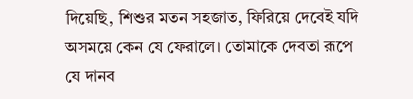দিয়েছি, শিশুর মতন সহজাত, ফিরিয়ে দেবেই যদি অসময়ে কেন যে ফেরালে। তোমাকে দেবতা রূপে যে দানব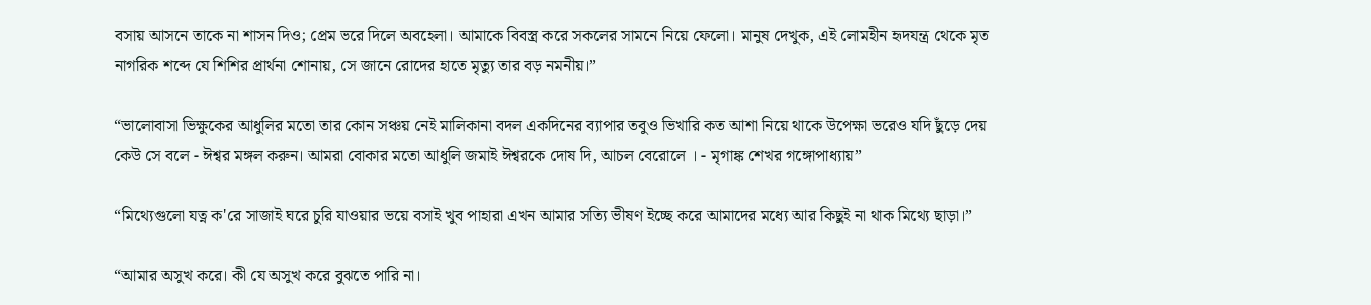বসায় আসনে তাকে না শাসন দিও; প্রেম ভরে দিলে অবহেলা। আমাকে বিবস্ত্র করে সকলের সামনে নিয়ে ফেলো। মানুষ দেখুক, এই লোমহীন হৃদযন্ত্র থেকে মৃত নাগরিক শব্দে যে শিশির প্রার্থনা শোনায়, সে জানে রোদের হাতে মৃত্যু তার বড় নমনীয়।”

“ভালোবাসা ভিক্ষুকের আধুলির মতো তার কোন সঞ্চয় নেই মালিকানা বদল একদিনের ব্যাপার তবুও ভিখারি কত আশা নিয়ে থাকে উপেক্ষা ভরেও যদি ছুঁড়ে দেয় কেউ সে বলে - ঈশ্বর মঙ্গল করুন। আমরা বোকার মতো আধুলি জমাই ঈশ্বরকে দোষ দি, আচল বেরোলে । - মৃগাঙ্ক শেখর গঙ্গোপাধ্যায়”

“মিথ্যেগুলো যত্ন ক'রে সাজাই ঘরে চুরি যাওয়ার ভয়ে বসাই খুব পাহারা এখন আমার সত্যি ভীষণ ইচ্ছে করে আমাদের মধ্যে আর কিছুই না থাক মিথ্যে ছাড়া।”

“আমার অসুখ করে। কী যে অসুখ করে বুঝতে পারি না।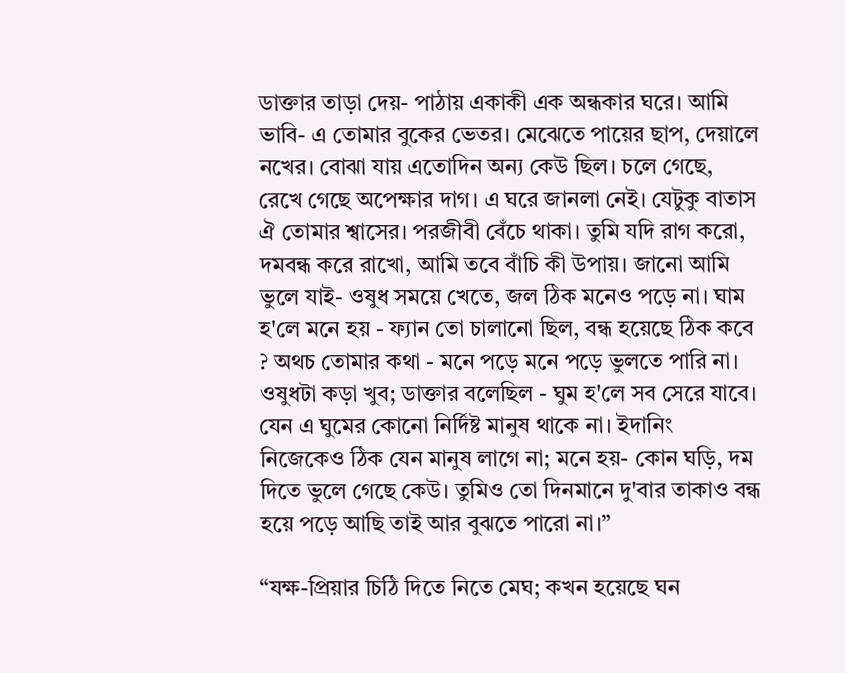ডাক্তার তাড়া দেয়- পাঠায় একাকী এক অন্ধকার ঘরে। আমি ভাবি- এ তোমার বুকের ভেতর। মেঝেতে পায়ের ছাপ, দেয়ালে নখের। বোঝা যায় এতোদিন অন্য কেউ ছিল। চলে গেছে, রেখে গেছে অপেক্ষার দাগ। এ ঘরে জানলা নেই। যেটুকু বাতাস ঐ তোমার শ্বাসের। পরজীবী বেঁচে থাকা। তুমি যদি রাগ করো, দমবন্ধ করে রাখো, আমি তবে বাঁচি কী উপায়। জানো আমি ভুলে যাই- ওষুধ সময়ে খেতে, জল ঠিক মনেও পড়ে না। ঘাম হ'লে মনে হয় - ফ্যান তো চালানো ছিল, বন্ধ হয়েছে ঠিক কবে ? অথচ তোমার কথা - মনে পড়ে মনে পড়ে ভুলতে পারি না। ওষুধটা কড়া খুব; ডাক্তার বলেছিল - ঘুম হ'লে সব সেরে যাবে। যেন এ ঘুমের কোনো নির্দিষ্ট মানুষ থাকে না। ইদানিং নিজেকেও ঠিক যেন মানুষ লাগে না; মনে হয়- কোন ঘড়ি, দম দিতে ভুলে গেছে কেউ। তুমিও তো দিনমানে দু'বার তাকাও বন্ধ হয়ে পড়ে আছি তাই আর বুঝতে পারো না।”

“যক্ষ-প্রিয়ার চিঠি দিতে নিতে মেঘ; কখন হয়েছে ঘন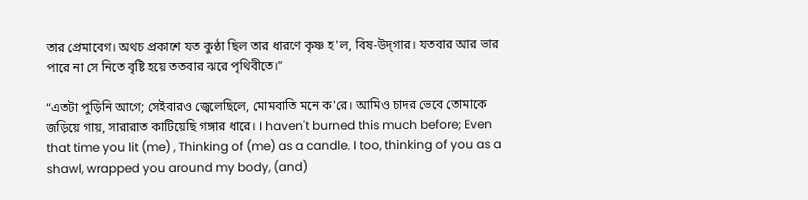তার প্রেমাবেগ। অথচ প্রকাশে যত কুণ্ঠা ছিল তার ধারণে কৃষ্ণ হ'ল, বিষ-উদ্‌গার। যতবার আর ভার পারে না সে নিতে বৃষ্টি হয়ে ততবার ঝরে পৃথিবীতে।”

“এতটা পুড়িনি আগে; সেইবারও জ্বেলেছিলে, মোমবাতি মনে ক'রে। আমিও চাদর ভেবে তোমাকে জড়িয়ে গায়, সারারাত কাটিয়েছি গঙ্গার ধারে। I haven't burned this much before; Even that time you lit (me) , Thinking of (me) as a candle. I too, thinking of you as a shawl, wrapped you around my body, (and)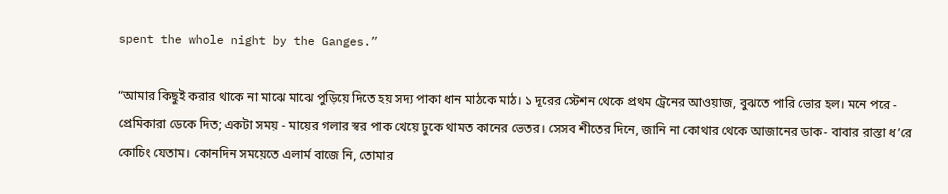spent the whole night by the Ganges.”

“আমার কিছুই করার থাকে না মাঝে মাঝে পুড়িয়ে দিতে হয় সদ্য পাকা ধান মাঠকে মাঠ। ১ দূরের স্টেশন থেকে প্রথম ট্রেনের আওয়াজ, বুঝতে পারি ভোর হল। মনে পরে - প্রেমিকারা ডেকে দিত; একটা সময় - মায়ের গলার স্বর পাক খেয়ে ঢুকে থামত কানের ভেতর। সেসব শীতের দিনে, জানি না কোথার থেকে আজানের ডাক- বাবার রাস্তা ধ’রে কোচিং যেতাম। কোনদিন সময়েতে এলার্ম বাজে নি, তোমার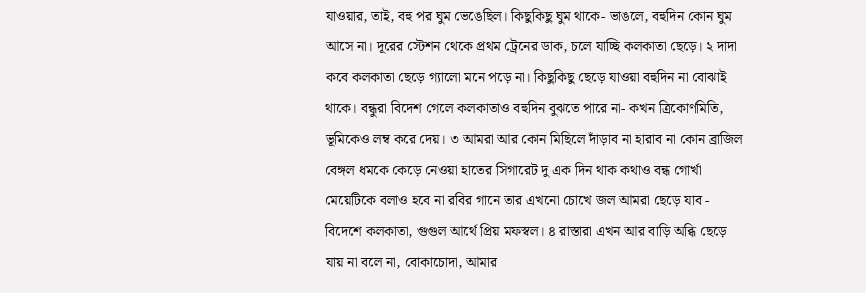যাওয়ার, তাই, বহু পর ঘুম ভেঙেছিল। কিছুকিছু ঘুম থাকে- ভাঙলে, বহুদিন কোন ঘুম আসে না। দূরের স্টেশন থেকে প্রথম ট্রেনের ডাক, চলে যাচ্ছি কলকাতা ছেড়ে। ২ দাদা কবে কলকাতা ছেড়ে গ্যালো মনে পড়ে না। কিছুকিছু ছেড়ে যাওয়া বহুদিন না বোঝাই থাকে। বন্ধুরা বিদেশ গেলে কলকাতাও বহুদিন বুঝতে পারে না- কখন ত্রিকোণমিতি, ভূমিকেও লম্ব করে দেয়। ৩ আমরা আর কোন মিছিলে দাঁড়াব না হারাব না কোন ব্রাজিল বেঙ্গল ধমকে কেড়ে নেওয়া হাতের সিগারেট দু এক দিন থাক কথাও বন্ধ গোর্খা মেয়েটিকে বলাও হবে না রবির গানে তার এখনো চোখে জল আমরা ছেড়ে যাব - বিদেশে কলকাতা, গুগুল আর্থে প্রিয় মফস্বল। ৪ রাস্তারা এখন আর বাড়ি অব্ধি ছেড়ে যায় না বলে না, বোকাচোদা, আমার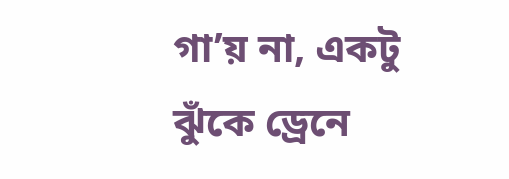গা’য় না, একটু ঝুঁকে ড্রেনে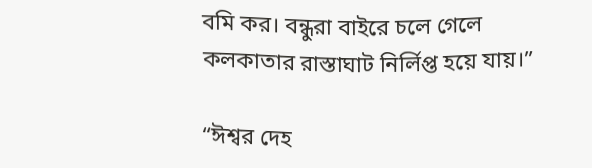বমি কর। বন্ধুরা বাইরে চলে গেলে কলকাতার রাস্তাঘাট নির্লিপ্ত হয়ে যায়।”

“ঈশ্বর দেহ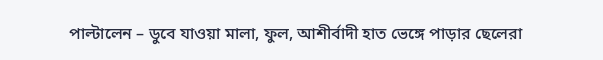পাল্টালেন – ডুবে যাওয়া মালা, ফুল, আশীর্বাদী হাত ভেঙ্গে পাড়ার ছেলেরা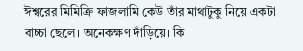ঈশ্বরের মিমিক্রি ফাজলামি কেউ তাঁর মাথাটুকু নিয়ে একটা বাচ্চা ছেলে। অনেকক্ষণ দাঁড়িয়ে। কি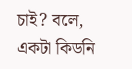চাই? বলে, একটা কিডনি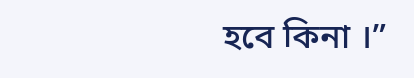হবে কিনা ।”